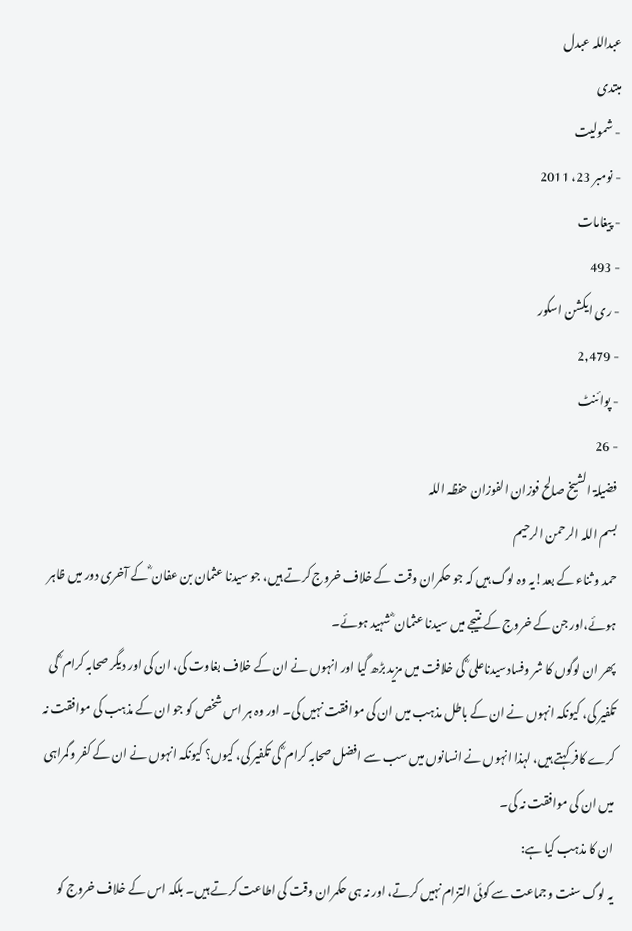عبداللہ عبدل
مبتدی
- شمولیت
- نومبر 23، 2011
- پیغامات
- 493
- ری ایکشن اسکور
- 2,479
- پوائنٹ
- 26
فضیلۃ الشیخ صالح فوزان الفوزان حفظہ اللہ
بسم اللہ الرحمن الرحیم
حمد و ثناء کے بعد!یہ وہ لوگ ہیں کہ جو حکمران وقت کے خلاف خروج کرتے ہیں، جو سیدنا عثمان بن عفان ؓ کے آخری دور میں ظاہر ہوئے،اور جن کے خروج کے نتیجے میں سیدنا عثمان ؓ شہید ہوئے۔
پھر ان لوگوں کا شر وفسادسیدناعلی ؓ کی خلافت میں مزید بڑھ گیا اور انہوں نے ان کے خلاف بغاوت کی، ان کی اور دیگر صحابہ کرام ؓ کی تکفیر کی، کیونکہ انہوں نے ان کے باطل مذہب میں ان کی موافقت نہیں کی۔ اور وہ ہر اس شخص کو جو ان کے مذہب کی موافقت نہ کرے کافر کہتے ہیں، لہذا انہوں نے انسانوں میں سب سے افضل صحابہ کرام ؓ کی تکفیر کی، کیوں؟ کیونکہ انہوں نے ان کے کفر وگمراہی میں ان کی موافقت نہ کی۔
ان کا مذہب کیا ہے:
یہ لوگ سنت وجماعت سے کوئی التزام نہیں کرتے، اور نہ ہی حکمران وقت کی اطاعت کرتے ہیں۔ بلکہ اس کے خلاف خروج کو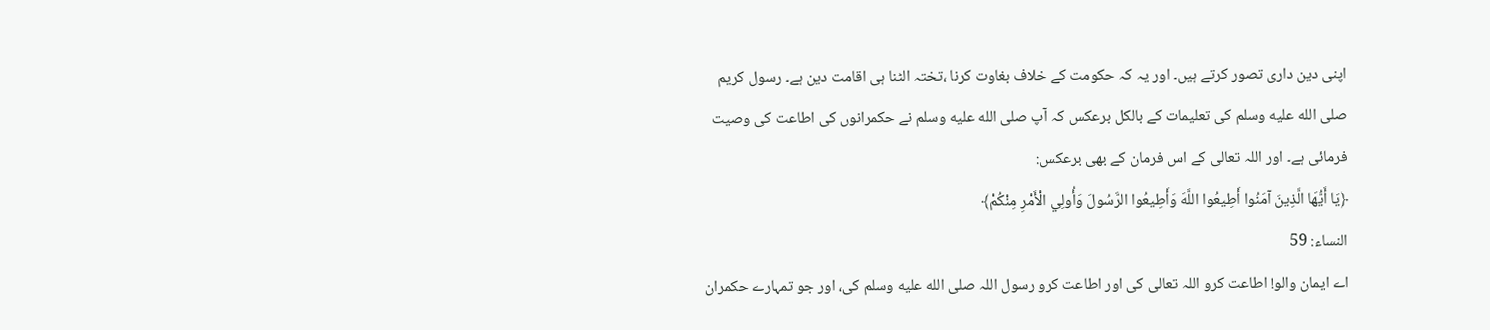اپنی دین داری تصور کرتے ہیں۔ اور یہ کہ حکومت کے خلاف بغاوت کرنا ،تختہ الٹنا ہی اقامت دین ہے۔ رسول کریم صلى الله عليه وسلم کی تعلیمات کے بالکل برعکس کہ آپ صلى الله عليه وسلم نے حکمرانوں کی اطاعت کی وصیت فرمائی ہے۔ اور اللہ تعالی کے اس فرمان کے بھی برعکس:
﴿يَا أَيُّهَا الَّذِينَ آمَنُوا أَطِيعُوا اللَّهَ وَأَطِيعُوا الرَّسُولَ وَأُولِي الْأَمْرِ مِنْكُمْ﴾
النساء: 59
اے ایمان والو! اطاعت کرو اللہ تعالی کی اور اطاعت کرو رسول اللہ صلى الله عليه وسلم کی، اور جو تمہارے حکمران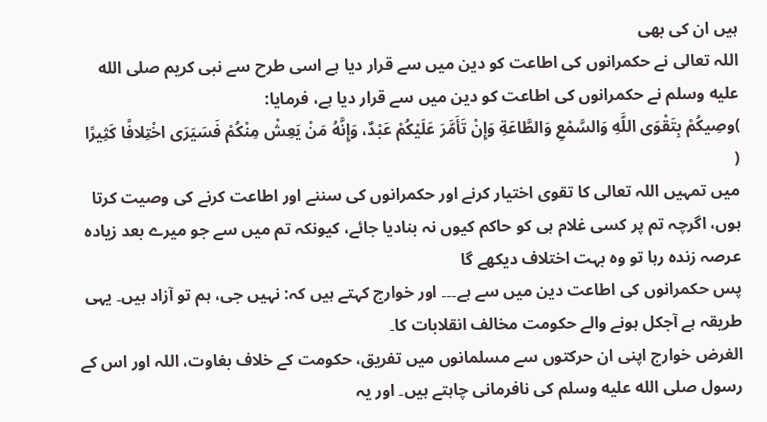ہیں ان کی بھی
اللہ تعالی نے حکمرانوں کی اطاعت کو دین میں سے قرار دیا ہے اسی طرح سے نبی کریم صلى الله عليه وسلم نے حکمرانوں کی اطاعت کو دین میں سے قرار دیا ہے، فرمایا:
)وصِيكُمْ بِتَقْوَى اللَّهِ وَالسَّمْعِ وَالطَّاعَةِ وَإِنْ تَأَمَّرَ عَلَيْكُمْ عَبْدٌ، وَإِنَّهُ مَنْ يَعِشْ مِنْكُمْ فَسَيَرَى اخْتِلافًا كَثِيرًا (
میں تمہیں اللہ تعالی کا تقوی اختیار کرنے اور حکمرانوں کی سننے اور اطاعت کرنے کی وصیت کرتا ہوں، اگرچہ تم پر کسی غلام ہی کو حاکم کیوں نہ بنادیا جائے، کیونکہ تم میں سے جو میرے بعد زیادہ عرصہ زندہ رہا تو وہ بہت اختلاف دیکھے گا
پس حکمرانوں کی اطاعت دین میں سے ہے۔۔۔ اور خوارج کہتے ہیں کہ: نہیں جی، ہم تو آزاد ہیں۔ یہی طریقہ ہے آجکل ہونے والے حکومت مخالف انقلابات کا۔
الغرض خوارج اپنی ان حرکتوں سے مسلمانوں میں تفریق، حکومت کے خلاف بغاوت، اللہ اور اس کے رسول صلى الله عليه وسلم کی نافرمانی چاہتے ہیں۔ اور یہ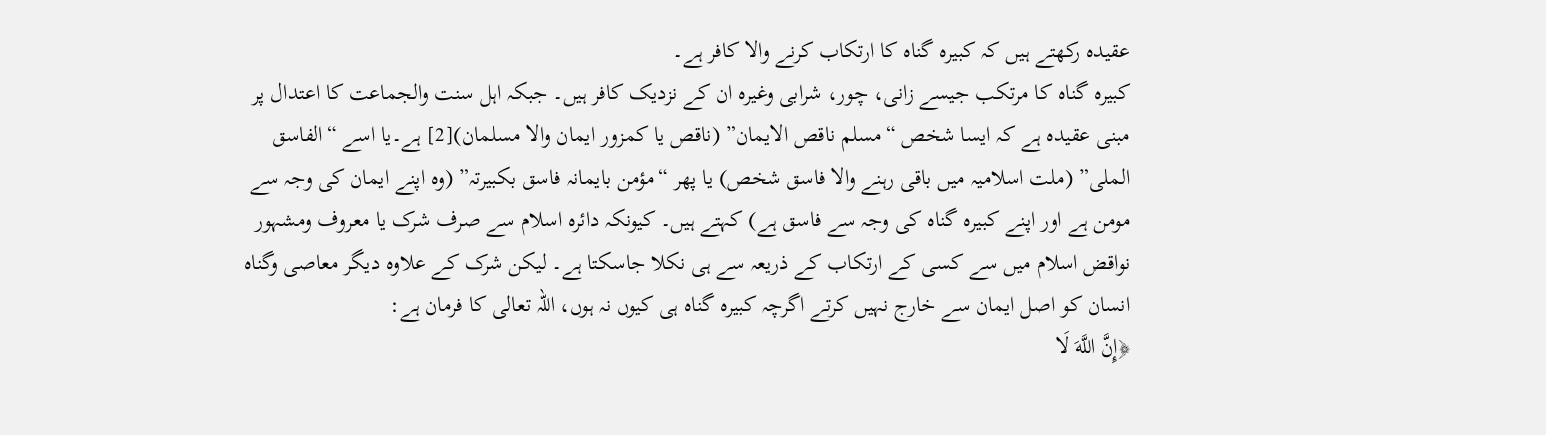عقیدہ رکھتے ہیں کہ کبیرہ گناہ کا ارتکاب کرنے والا کافر ہے۔
کبیرہ گناہ کا مرتکب جیسے زانی، چور، شرابی وغیرہ ان کے نزدیک کافر ہیں۔ جبکہ اہل سنت والجماعت کا اعتدال پر مبنی عقیدہ ہے کہ ایسا شخص “مسلم ناقص الایمان” (ناقص یا کمزور ایمان والا مسلمان)[2] ہے۔یا اسے “الفاسق الملی” (ملت اسلامیہ میں باقی رہنے والا فاسق شخص) یا پھر “مؤمن بایمانہ فاسق بکبیرتہ” (وہ اپنے ایمان کی وجہ سے مومن ہے اور اپنے کبیرہ گناہ کی وجہ سے فاسق ہے) کہتے ہیں۔ کیونکہ دائرہ اسلام سے صرف شرک یا معروف ومشہور نواقض اسلام میں سے کسی کے ارتکاب کے ذریعہ سے ہی نکلا جاسکتا ہے۔ لیکن شرک کے علاوہ دیگر معاصی وگناہ انسان کو اصل ایمان سے خارج نہیں کرتے اگرچہ کبیرہ گناہ ہی کیوں نہ ہوں، اللہ تعالی کا فرمان ہے:
﴿إِنَّ اللَّهَ لَا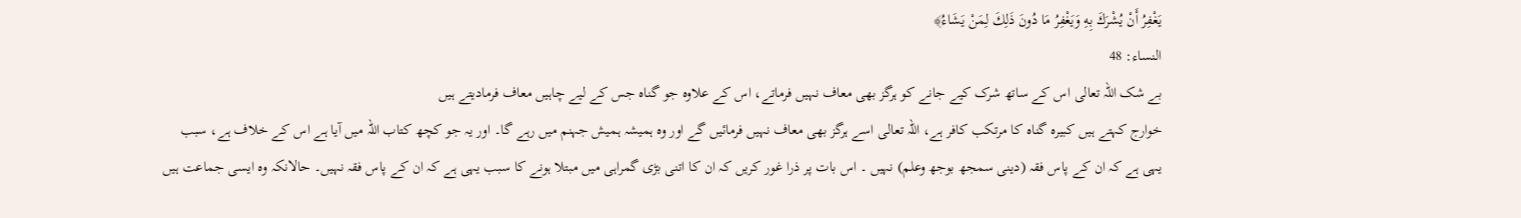يَغْفِرُ أَنْ يُشْرَكَ بِهِ وَيَغْفِرُ مَا دُونَ ذَلِكَ لِمَنْ يَشَاءُ﴾
النساء: 48
بے شک اللہ تعالی اس کے ساتھ شرک کیے جانے کو ہرگز بھی معاف نہیں فرماتے، اس کے علاوہ جو گناہ جس کے لیے چاہیں معاف فرمادیتے ہیں
خوارج کہتے ہیں کبیرہ گناہ کا مرتکب کافر ہے، اللہ تعالی اسے ہرگز بھی معاف نہیں فرمائیں گے اور وہ ہمیشہ ہمیش جہنم میں رہے گا۔ اور یہ جو کچھ کتاب اللہ میں آیا ہے اس کے خلاف ہے، سبب یہی ہے کہ ان کے پاس فقہ (دینی سمجھ بوجھ وعلم) نہیں ۔ اس بات پر ذرا غور کریں کہ ان کا اتنی بڑی گمراہی میں مبتلا ہونے کا سبب یہی ہے کہ ان کے پاس فقہ نہیں۔ حالانکہ وہ ایسی جماعت ہیں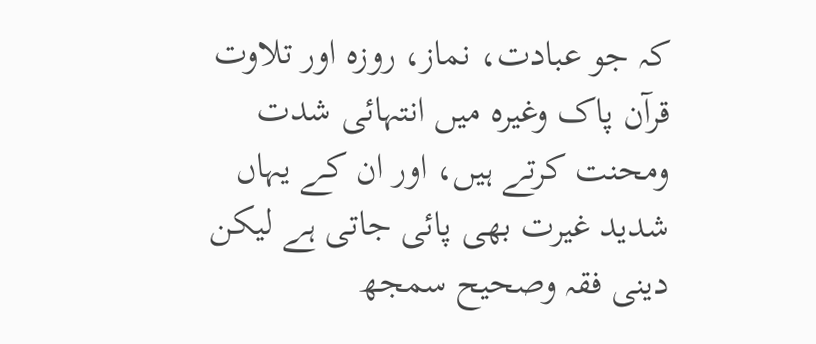کہ جو عبادت، نماز، روزہ اور تلاوت قرآن پاک وغیرہ میں انتہائی شدت ومحنت کرتے ہیں، اور ان کے یہاں شدید غیرت بھی پائی جاتی ہے لیکن دینی فقہ وصحیح سمجھ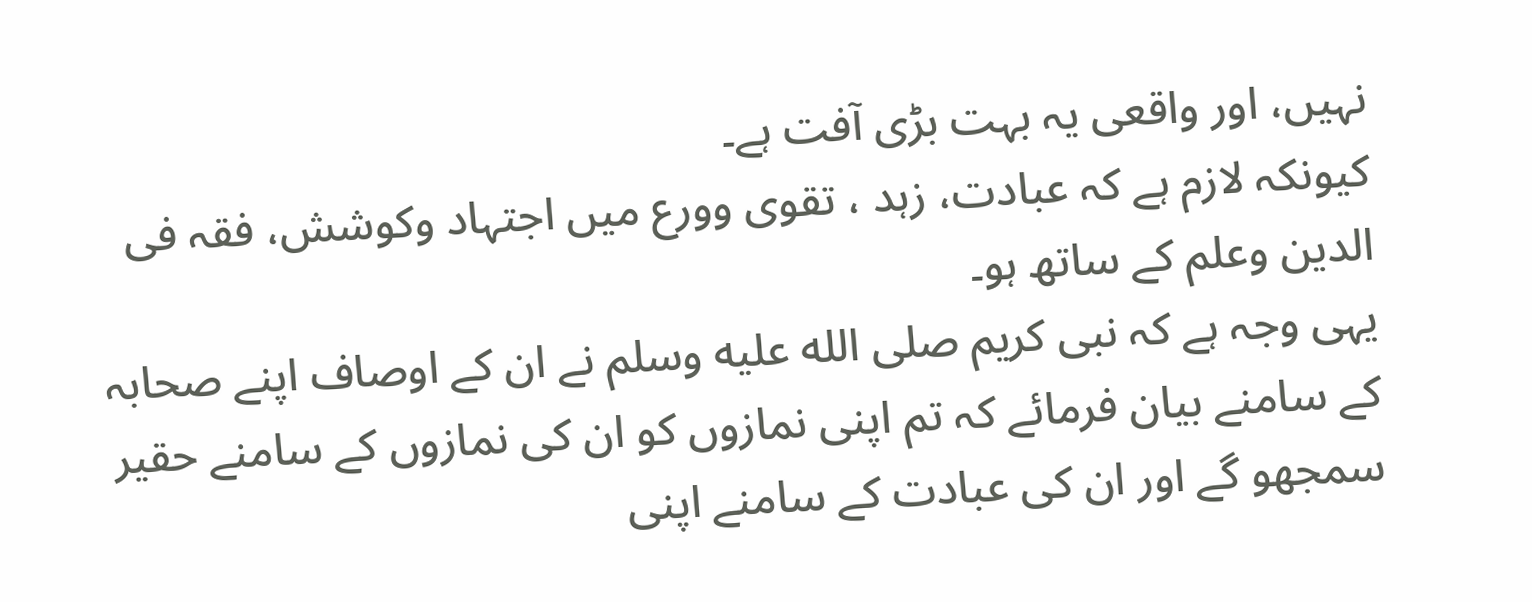نہیں، اور واقعی یہ بہت بڑی آفت ہے۔
کیونکہ لازم ہے کہ عبادت، زہد ، تقوی وورع میں اجتہاد وکوشش، فقہ فی الدین وعلم کے ساتھ ہو۔
یہی وجہ ہے کہ نبی کریم صلى الله عليه وسلم نے ان کے اوصاف اپنے صحابہ کے سامنے بیان فرمائے کہ تم اپنی نمازوں کو ان کی نمازوں کے سامنے حقیر سمجھو گے اور ان کی عبادت کے سامنے اپنی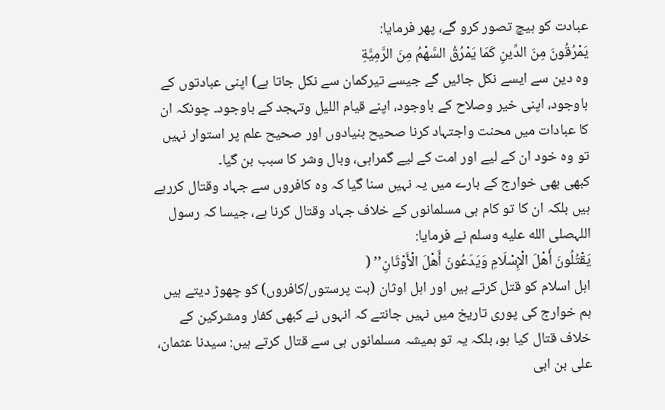عبادت کو ہیچ تصور کرو گے، پھر فرمایا:
يَمْرُقُونَ مِنَ الدِّينِ كَمَا يَمْرُقُ السَّهْمُ مِنَ الرَّمِيَّةِ
وہ دین سے ایسے نکل جائیں گے جیسے تیرکمان سے نکل جاتا ہے) اپنی عبادتوں کے باوجود، اپنی خیر وصلاح کے باوجود، اپنے قیام اللیل وتہجد کے باوجود۔ چونکہ ان کا عبادات میں محنت واجتہاد کرنا صحیح بنیادوں اور صحیح علم پر استوار نہیں تو وہ خود ان کے لیے اور امت کے لیے گمراہی، وبال وشر کا سبب بن گیا۔
کبھی بھی خوارج کے بارے میں یہ نہیں سنا گیا کہ وہ کافروں سے جہاد وقتال کررہے ہیں بلکہ ان کا تو کام ہی مسلمانوں کے خلاف جہاد وقتال کرنا ہے، جیسا کہ رسول اللہصلى الله عليه وسلم نے فرمایا:
يَقْتُلُونَ أَهْلَ الْإِسْلَامِ وَيَدَعُونَ أَهْلَ الْأَوْثَانِ’’ (
اہل اسلام کو قتل کرتے ہیں اور اہل اوثان (بت پرستوں/کافروں) کو چھوڑ دیتے ہیں
ہم خوارج کی پوری تاریخ میں نہیں جانتے کہ انہوں نے کبھی کفار ومشرکین کے خلاف قتال کیا ہو، بلکہ یہ تو ہمیشہ مسلمانوں ہی سے قتال کرتے ہیں: سیدنا عثمان، علی بن ابی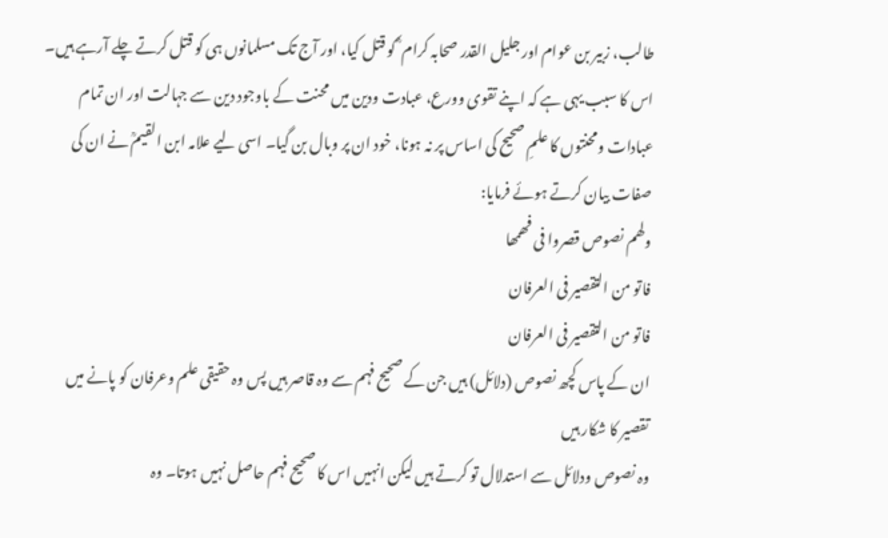طالب، زبیر بن عوام اور جلیل القدر صحابہ کرام ؓ کو قتل کیا، اور آج تک مسلمانوں ہی کو قتل کرتے چلے آرہے ہیں۔
اس کا سبب یہی ہے کہ اپنے تقوی وورع، عبادت ودین میں محنت کے باوجود دین سے جہالت اور ان تمام عبادات ومحنتوں کا علمِ صحیح کی اساس پر نہ ہونا، خود ان پر وبال بن گیا۔ اسی لیے علامہ ابن القیمؒ نے ان کی صفات بیان کرتے ہوئے فرمایا:
ولھم نصوص قصروا فی فھمھا
فاتو من التقصیر فی العرفان
فاتو من التقصیر فی العرفان
ان کے پاس کچھ نصوص (دلائل) ہیں جن کے صحیح فہم سے وہ قاصر ہیں پس وہ حقیقی علم وعرفان کو پانے میں تقصیر کا شکار ہیں
وہ نصوص ودلائل سے استدلال تو کرتے ہیں لیکن انہیں اس کا صحیح فہم حاصل نہیں ہوتا۔ وہ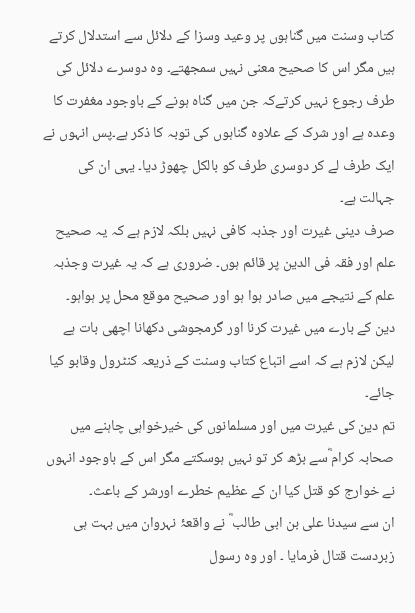کتاب وسنت میں گناہوں پر وعید وسزا کے دلائل سے استدلال کرتے ہیں مگر اس کا صحیح معنی نہیں سمجھتے۔ وہ دوسرے دلائل کی طرف رجوع نہیں کرتےکہ جن میں گناہ ہونے کے باوجود مغفرت کا وعدہ ہے اور شرک کے علاوہ گناہوں کی توبہ کا ذکر ہے۔پس انہوں نے ایک طرف لے کر دوسری طرف کو بالکل چھوڑ دیا۔ یہی ان کی جہالت ہے۔
صرف دینی غیرت اور جذبہ کافی نہیں بلکہ لازم ہے کہ یہ صحیح علم اور فقہ فی الدین پر قائم ہوں۔ ضروری ہے کہ یہ غیرت وجذبہ علم کے نتیجے میں صادر ہوا ہو اور صحیح موقع محل پر ہواہو۔
دین کے بارے میں غیرت کرنا اور گرمجوشی دکھانا اچھی بات ہے لیکن لازم ہے کہ اسے اتباع کتاب وسنت کے ذریعہ کنٹرول وقابو کیا جائے۔
تم دین کی غیرت میں اور مسلمانوں کی خیرخواہی چاہنے میں صحابہ کرام ؓسے بڑھ کر تو نہیں ہوسکتے مگر اس کے باوجود انہوں نے خوارج کو قتل کیا ان کے عظیم خطرے اورشر کے باعث۔
ان سے سیدنا علی بن ابی طالب ؓ نے واقعۂ نہروان میں بہت ہی زبردست قتال فرمایا ۔ اور وہ رسول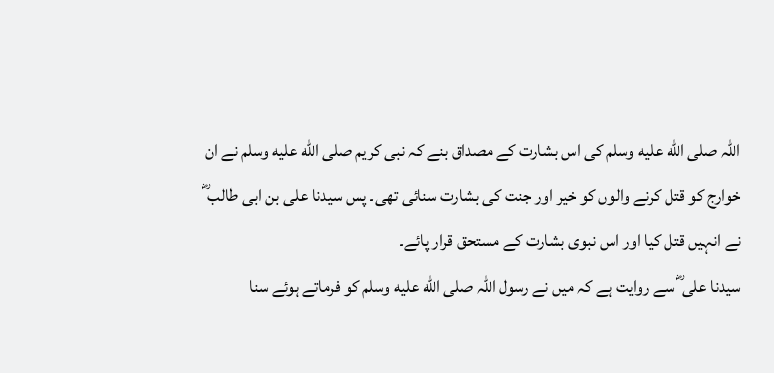اللہ صلى الله عليه وسلم کی اس بشارت کے مصداق بنے کہ نبی کریم صلى الله عليه وسلم نے ان خوارج کو قتل کرنے والوں کو خیر اور جنت کی بشارت سنائی تھی۔ پس سیدنا علی بن ابی طالب ؓ نے انہیں قتل کیا اور اس نبوی بشارت کے مستحق قرار پائے۔
سیدنا علی ؓ سے روایت ہے کہ میں نے رسول اللہ صلى الله عليه وسلم کو فرماتے ہوئے سنا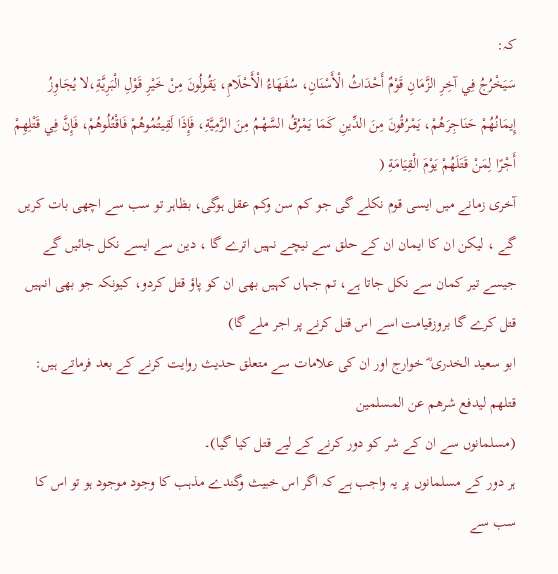کہ:
سَيَخْرُجُ فِي آخِرِ الزَّمَانِ قَوْمٌ أَحْدَاثُ الْأَسْنَانِ، سُفَهَاءُ الْأَحْلَامِ، يَقُولُونَ مِنْ خَيْرِ قَوْلِ الْبَرِيَّةِ،لا يُجَاوِزُ إِيمَانُهُمْ حَنَاجِرَهُمْ، يَمْرُقُونَ مِنَ الدِّينِ كَمَا يَمْرُقُ السَّهْمُ مِنَ الرَّمِيَّةِ، فَإِذَا لَقِيتُمُوهُمْ فَاقْتُلُوهُمْ، فَإِنَّ فِي قَتْلِهِمْ أَجْرًا لِمَنْ قَتَلَهُمْ يَوْمَ الْقِيَامَةِ (
آخری زمانے میں ایسی قوم نکلے گی جو کم سن وکم عقل ہوگی، بظاہر تو سب سے اچھی بات کریں گے ، لیکن ان کا ایمان ان کے حلق سے نیچے نہیں اترے گا ، دین سے ایسے نکل جائیں گے جیسے تیر کمان سے نکل جاتا ہے، تم جہاں کہیں بھی ان کو پاؤ قتل کردو، کیونکہ جو بھی انہیں قتل کرے گا بروزقیامت اسے اس قتل کرنے پر اجر ملے گا)
ابو سعید الخدری ؓ خوارج اور ان کی علامات سے متعلق حدیث روایت کرنے کے بعد فرماتے ہیں:
قتلھم لیدفع شرھم عن المسلمین
(مسلمانوں سے ان کے شر کو دور کرنے کے لیے قتل کیا گیا)۔
ہر دور کے مسلمانوں پر یہ واجب ہے کہ اگر اس خبیث وگندے مذہب کا وجود موجود ہو تو اس کا سب سے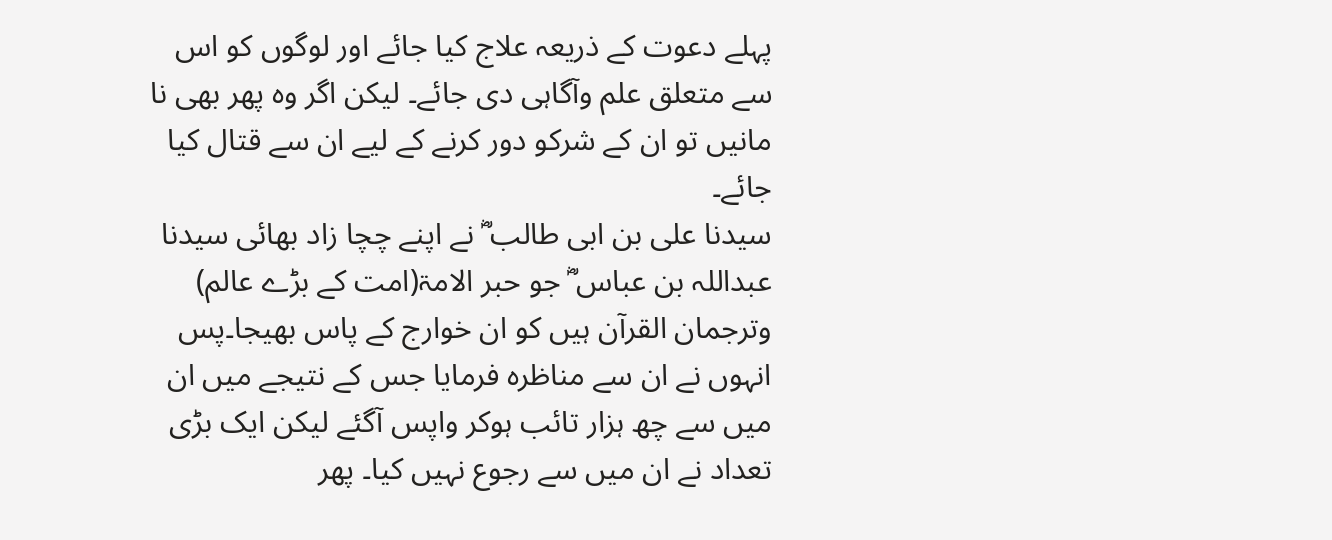پہلے دعوت کے ذریعہ علاج کیا جائے اور لوگوں کو اس سے متعلق علم وآگاہی دی جائے۔ لیکن اگر وہ پھر بھی نا مانیں تو ان کے شرکو دور کرنے کے لیے ان سے قتال کیا جائے۔
سیدنا علی بن ابی طالب ؓ نے اپنے چچا زاد بھائی سیدنا عبداللہ بن عباس ؓ جو حبر الامۃ(امت کے بڑے عالم) وترجمان القرآن ہیں کو ان خوارج کے پاس بھیجا۔پس انہوں نے ان سے مناظرہ فرمایا جس کے نتیجے میں ان میں سے چھ ہزار تائب ہوکر واپس آگئے لیکن ایک بڑی تعداد نے ان میں سے رجوع نہیں کیا۔ پھر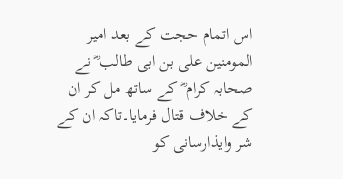اس اتمام حجت کے بعد امیر المومنین علی بن ابی طالب ؓ نے صحابہ کرام ؓ کے ساتھ مل کر ان کے خلاف قتال فرمایا۔تاکہ ان کے شر وایذارسانی کو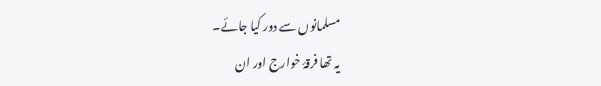مسلمانوں سے دور کیا جائے۔
یہ تھا فرقۂ خوارج اور ان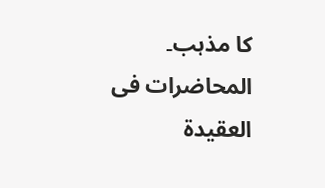کا مذہب۔
المحاضرات فی العقیدۃ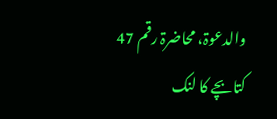والدعوۃ، محاضرۃ رقم 47
کتابچے کا لنک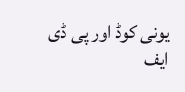یونی کوڈ اور پی ڈی ایف